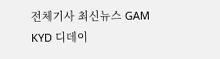전체기사 최신뉴스 GAM
KYD 디데이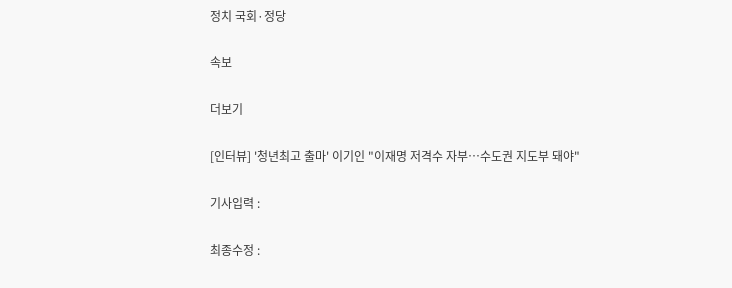정치 국회·정당

속보

더보기

[인터뷰] '청년최고 출마' 이기인 "이재명 저격수 자부…수도권 지도부 돼야"

기사입력 :

최종수정 :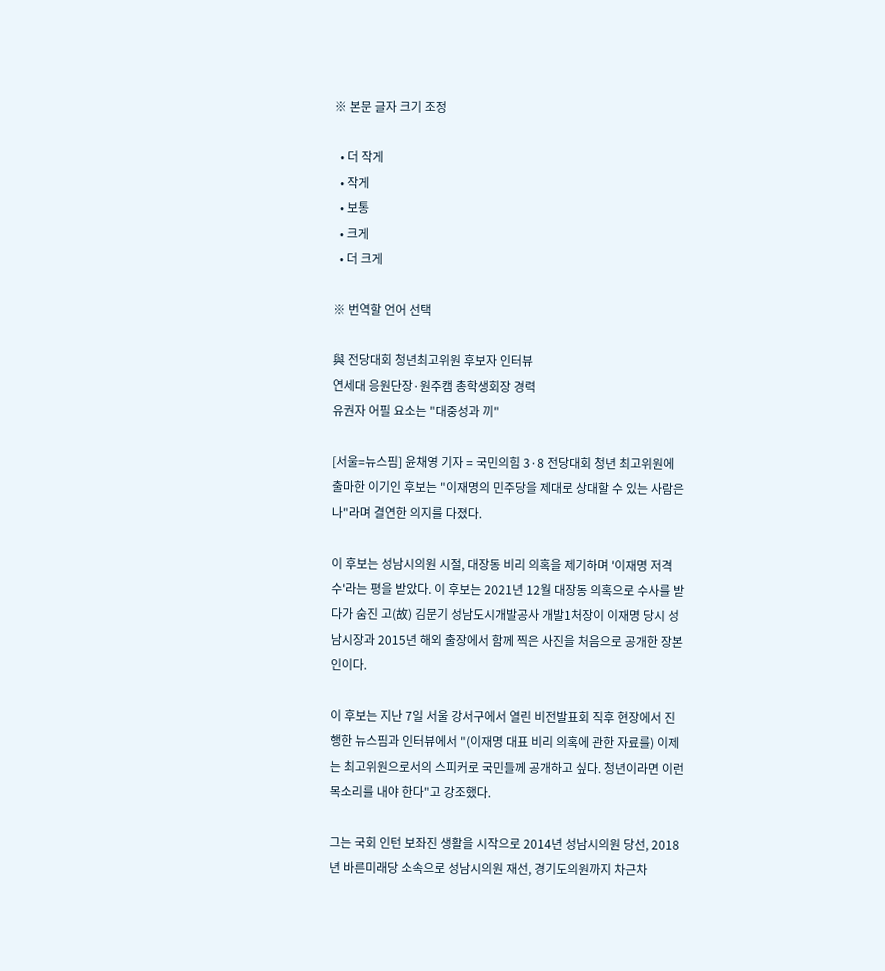※ 본문 글자 크기 조정

  • 더 작게
  • 작게
  • 보통
  • 크게
  • 더 크게

※ 번역할 언어 선택

與 전당대회 청년최고위원 후보자 인터뷰
연세대 응원단장·원주캠 총학생회장 경력
유권자 어필 요소는 "대중성과 끼"

[서울=뉴스핌] 윤채영 기자 = 국민의힘 3·8 전당대회 청년 최고위원에 출마한 이기인 후보는 "이재명의 민주당을 제대로 상대할 수 있는 사람은 나"라며 결연한 의지를 다졌다.

이 후보는 성남시의원 시절, 대장동 비리 의혹을 제기하며 '이재명 저격수'라는 평을 받았다. 이 후보는 2021년 12월 대장동 의혹으로 수사를 받다가 숨진 고(故) 김문기 성남도시개발공사 개발1처장이 이재명 당시 성남시장과 2015년 해외 출장에서 함께 찍은 사진을 처음으로 공개한 장본인이다.

이 후보는 지난 7일 서울 강서구에서 열린 비전발표회 직후 현장에서 진행한 뉴스핌과 인터뷰에서 "(이재명 대표 비리 의혹에 관한 자료를) 이제는 최고위원으로서의 스피커로 국민들께 공개하고 싶다. 청년이라면 이런 목소리를 내야 한다"고 강조했다.

그는 국회 인턴 보좌진 생활을 시작으로 2014년 성남시의원 당선, 2018년 바른미래당 소속으로 성남시의원 재선, 경기도의원까지 차근차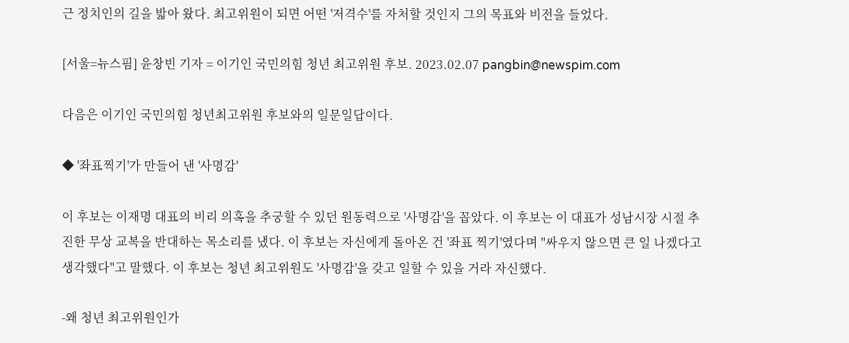근 정치인의 길을 밟아 왔다. 최고위원이 되면 어떤 '저격수'를 자처할 것인지 그의 목표와 비전을 들었다.

[서울=뉴스핌] 윤창빈 기자 = 이기인 국민의힘 청년 최고위원 후보. 2023.02.07 pangbin@newspim.com

다음은 이기인 국민의힘 청년최고위원 후보와의 일문일답이다.

◆ '좌표찍기'가 만들어 낸 '사명감'

이 후보는 이재명 대표의 비리 의혹을 추궁할 수 있던 원동력으로 '사명감'을 꼽았다. 이 후보는 이 대표가 성남시장 시절 추진한 무상 교복을 반대하는 목소리를 냈다. 이 후보는 자신에게 돌아온 건 '좌표 찍기'였다며 "싸우지 않으면 큰 일 나겠다고 생각했다"고 말했다. 이 후보는 청년 최고위원도 '사명감'을 갖고 일할 수 있을 거라 자신했다.

-왜 청년 최고위원인가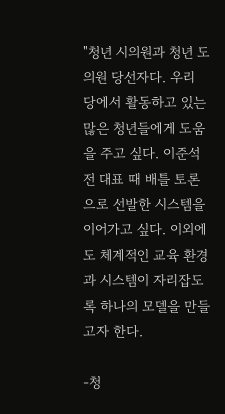"청년 시의원과 청년 도의원 당선자다. 우리 당에서 활동하고 있는 많은 청년들에게 도움을 주고 싶다. 이준석 전 대표 때 배틀 토론으로 선발한 시스템을 이어가고 싶다. 이외에도 체계적인 교육 환경과 시스템이 자리잡도록 하나의 모델을 만들고자 한다.

-청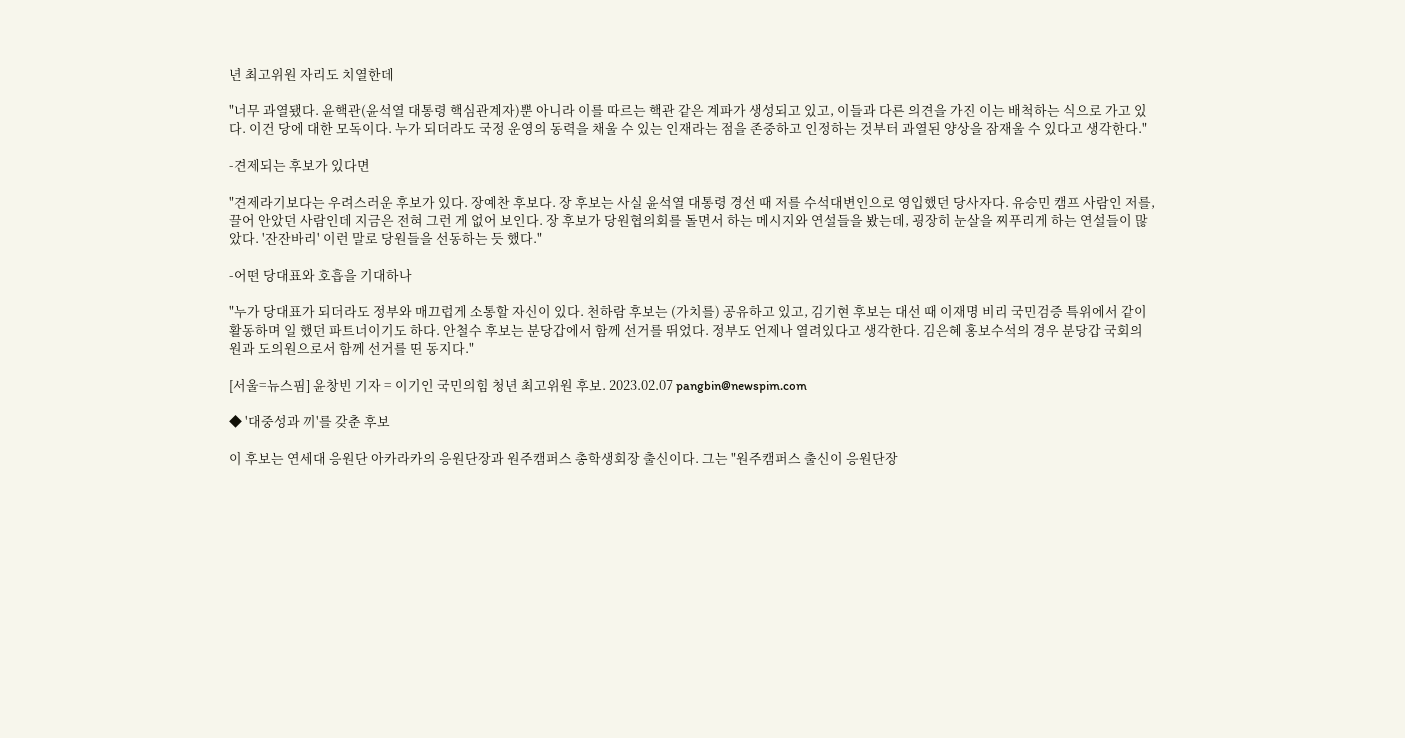년 최고위원 자리도 치열한데

"너무 과열됐다. 윤핵관(윤석열 대통령 핵심관계자)뿐 아니라 이를 따르는 핵관 같은 계파가 생성되고 있고, 이들과 다른 의견을 가진 이는 배척하는 식으로 가고 있다. 이건 당에 대한 모독이다. 누가 되더라도 국정 운영의 동력을 채울 수 있는 인재라는 점을 존중하고 인정하는 것부터 과열된 양상을 잠재울 수 있다고 생각한다."

-견제되는 후보가 있다면

"견제라기보다는 우려스러운 후보가 있다. 장예찬 후보다. 장 후보는 사실 윤석열 대통령 경선 때 저를 수석대변인으로 영입했던 당사자다. 유승민 캠프 사람인 저를, 끌어 안았던 사람인데 지금은 전혀 그런 게 없어 보인다. 장 후보가 당원협의회를 돌면서 하는 메시지와 연설들을 봤는데, 굉장히 눈살을 찌푸리게 하는 연설들이 많았다. '잔잔바리' 이런 말로 당원들을 선동하는 듯 했다."

-어떤 당대표와 호흡을 기대하나

"누가 당대표가 되더라도 정부와 매끄럽게 소통할 자신이 있다. 천하람 후보는 (가치를) 공유하고 있고, 김기현 후보는 대선 때 이재명 비리 국민검증 특위에서 같이 활동하며 일 했던 파트너이기도 하다. 안철수 후보는 분당갑에서 함께 선거를 뛰었다. 정부도 언제나 열려있다고 생각한다. 김은혜 홍보수석의 경우 분당갑 국회의원과 도의원으로서 함께 선거를 띤 동지다."

[서울=뉴스핌] 윤창빈 기자 = 이기인 국민의힘 청년 최고위원 후보. 2023.02.07 pangbin@newspim.com

◆ '대중성과 끼'를 갖춘 후보

이 후보는 연세대 응원단 아카라카의 응원단장과 원주캠퍼스 총학생회장 출신이다. 그는 "원주캠퍼스 출신이 응원단장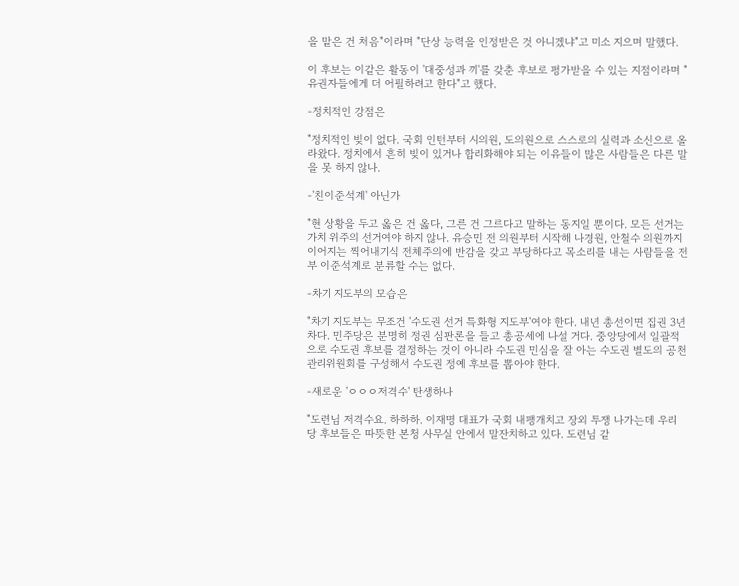을 맡은 건 처음"이라며 "단상 능력을 인정받은 것 아니겠냐"고 미소 지으며 말했다.

이 후보는 이같은 활동이 '대중성과 끼'를 갖춘 후보로 평가받을 수 있는 지점이라며 "유권자들에게 더 어필하려고 한다"고 했다.

-정치적인 강점은

"정치적인 빚이 없다. 국회 인턴부터 시의원, 도의원으로 스스로의 실력과 소신으로 올라왔다. 정치에서 흔히 빚이 있거나 합리화해야 되는 이유들이 많은 사람들은 다른 말을 못 하지 않나.

-'친이준석계' 아닌가

"현 상황을 두고 옳은 건 옳다, 그른 건 그르다고 말하는 동지일 뿐이다. 모든 선거는 가치 위주의 선거여야 하지 않나. 유승민 전 의원부터 시작해 나경원, 안철수 의원까지 이어지는 찍어내기식 전체주의에 반감을 갖고 부당하다고 목소리를 내는 사람들을 전부 이준석계로 분류할 수는 없다.

-차기 지도부의 모습은

"차기 지도부는 무조건 '수도권 선거 특화형 지도부'여야 한다. 내년 총선이면 집권 3년차다. 민주당은 분명히 정권 심판론을 들고 총공세에 나설 거다. 중앙당에서 일괄적으로 수도권 후보를 결정하는 것이 아니라 수도권 민심을 잘 아는 수도권 별도의 공천관리위원회를 구성해서 수도권 정예 후보를 뽑아야 한다.

-새로운 'ㅇㅇㅇ저격수' 탄생하나

"도련님 저격수요. 하하하. 이재명 대표가 국회 내팽개치고 장외 투쟁 나가는데 우리 당 후보들은 따뜻한 본청 사무실 안에서 말잔치하고 있다. 도련님 같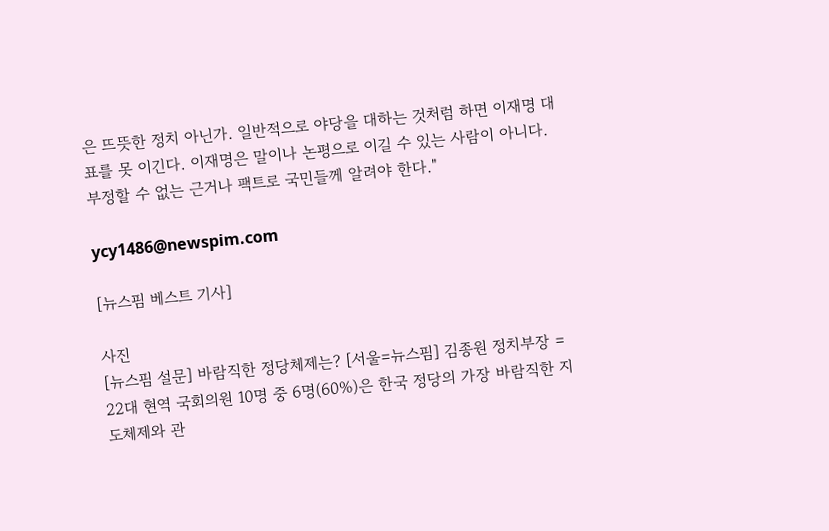은 뜨뜻한 정치 아닌가. 일반적으로 야당을 대하는 것처럼 하면 이재명 대표를 못 이긴다. 이재명은 말이나 논평으로 이길 수 있는 사람이 아니다. 부정할 수 없는 근거나 팩트로 국민들께 알려야 한다."

ycy1486@newspim.com

[뉴스핌 베스트 기사]

사진
[뉴스핌 설문] 바람직한 정당체제는? [서울=뉴스핌] 김종원 정치부장 = 22대 현역 국회의원 10명 중 6명(60%)은 한국 정당의 가장 바람직한 지도체제와 관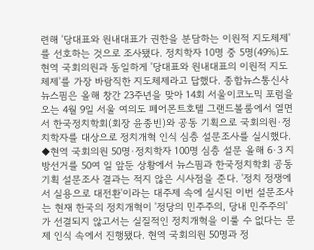련해 '당대표와 원내대표가 권한을 분담하는 이원적 지도체제'를 선호하는 것으로 조사됐다. 정치학자 10명 중 5명(49%)도 현역 국회의원과 동일하게 '당대표와 원내대표의 이원적 지도체제'를 가장 바람직한 지도체제라고 답했다. 종합뉴스통신사 뉴스핌은 올해 창간 23주년을 맞아 14회 서울이코노믹 포럼을 오는 4월 9일 서울 여의도 페어몬트호텔 그랜드볼룸에서 열면서 한국정치학회(회장 윤종빈)와 공동 기획으로 국회의원·정치학자를 대상으로 정치개혁 인식 심층 설문조사를 실시했다. ◆현역 국회의원 50명·정치학자 100명 심층 설문 올해 6·3 지방선거를 50여 일 앞둔 상황에서 뉴스핌과 한국정치학회 공동기획 설문조사 결과는 적지 않은 시사점을 준다. '정치 정쟁에서 실용으로 대전환'이라는 대주제 속에 실시된 이번 설문조사는 현재 한국의 정치개혁이 '정당의 민주주의, 당내 민주주의'가 선결되지 않고서는 실질적인 정치개혁을 이룰 수 없다는 문제 인식 속에서 진행됐다. 현역 국회의원 50명과 정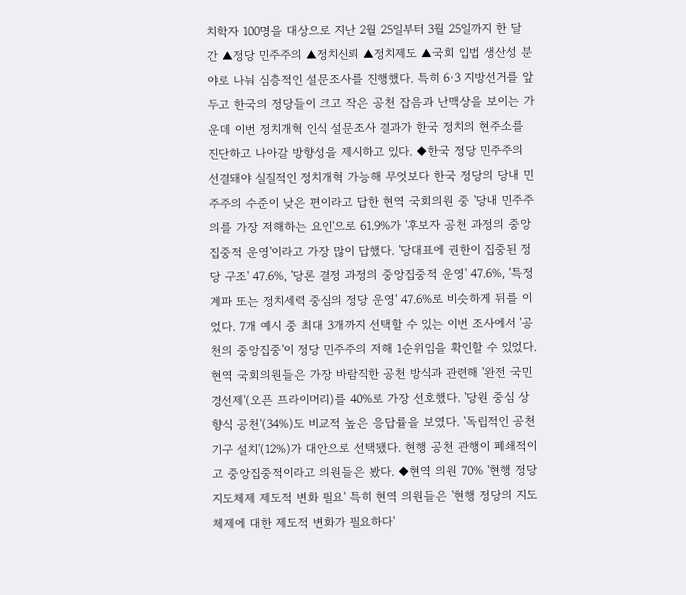치학자 100명을 대상으로 지난 2월 25일부터 3월 25일까지 한 달 간 ▲정당 민주주의 ▲정치신뢰 ▲정치제도 ▲국회 입법 생산성 분야로 나눠 심층적인 설문조사를 진행했다. 특히 6·3 지방선거를 앞두고 한국의 정당들이 크고 작은 공천 잡음과 난맥상을 보이는 가운데 이번 정치개혁 인식 설문조사 결과가 한국 정치의 현주소를 진단하고 나아갈 방향성을 제시하고 있다. ◆한국 정당 민주주의 선결돼야 실질적인 정치개혁 가능해 무엇보다 한국 정당의 당내 민주주의 수준이 낮은 편이라고 답한 현역 국회의원 중 '당내 민주주의를 가장 저해하는 요인'으로 61.9%가 '후보자 공천 과정의 중앙집중적 운영'이라고 가장 많이 답했다. '당대표에 권한이 집중된 정당 구조' 47.6%, '당론 결정 과정의 중앙집중적 운영' 47.6%, '특정 계파 또는 정치세력 중심의 정당 운영' 47.6%로 비슷하게 뒤를 이었다. 7개 예시 중 최대 3개까지 선택할 수 있는 이번 조사에서 '공천의 중앙집중'이 정당 민주주의 저해 1순위임을 확인할 수 있었다. 현역 국회의원들은 가장 바람직한 공천 방식과 관련해 '완전 국민경선제'(오픈 프라이머리)를 40%로 가장 선호했다. '당원 중심 상향식 공천'(34%)도 비교적 높은 응답률을 보였다. '독립적인 공천기구 설치'(12%)가 대안으로 선택됐다. 현행 공천 관행이 폐쇄적이고 중앙집중적이라고 의원들은 봤다. ◆현역 의원 70% '현행 정당 지도체제 제도적 변화 필요' 특히 현역 의원들은 '현행 정당의 지도체제에 대한 제도적 변화가 필요하다'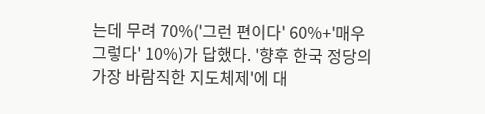는데 무려 70%('그런 편이다' 60%+'매우 그렇다' 10%)가 답했다. '향후 한국 정당의 가장 바람직한 지도체제'에 대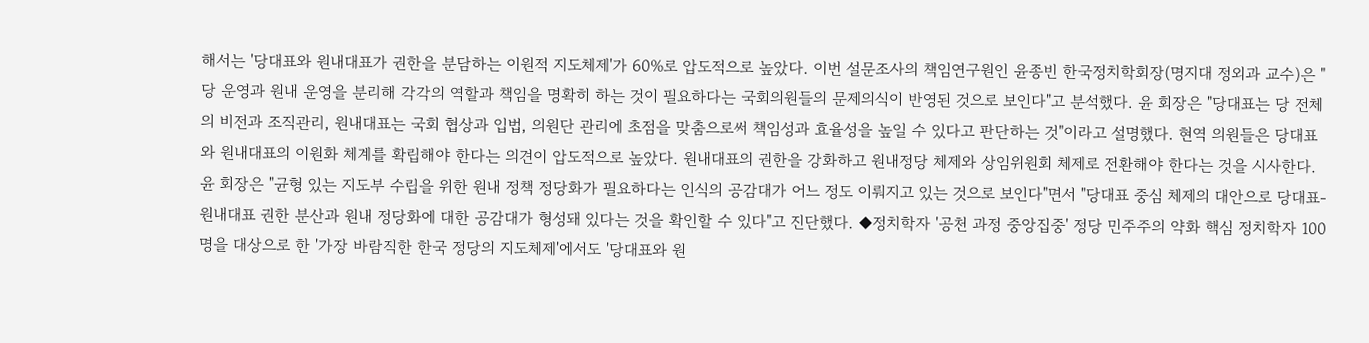해서는 '당대표와 원내대표가 권한을 분담하는 이원적 지도체제'가 60%로 압도적으로 높았다. 이번 설문조사의 책임연구원인 윤종빈 한국정치학회장(명지대 정외과 교수)은 "당 운영과 원내 운영을 분리해 각각의 역할과 책임을 명확히 하는 것이 필요하다는 국회의원들의 문제의식이 반영된 것으로 보인다"고 분석했다. 윤 회장은 "당대표는 당 전체의 비전과 조직관리, 원내대표는 국회 협상과 입법, 의원단 관리에 초점을 맞춤으로써 책임성과 효율성을 높일 수 있다고 판단하는 것"이라고 설명했다. 현역 의원들은 당대표와 원내대표의 이원화 체계를 확립해야 한다는 의견이 압도적으로 높았다. 원내대표의 권한을 강화하고 원내정당 체제와 상임위원회 체제로 전환해야 한다는 것을 시사한다. 윤 회장은 "균형 있는 지도부 수립을 위한 원내 정책 정당화가 필요하다는 인식의 공감대가 어느 정도 이뤄지고 있는 것으로 보인다"면서 "당대표 중심 체제의 대안으로 당대표-원내대표 권한 분산과 원내 정당화에 대한 공감대가 형성돼 있다는 것을 확인할 수 있다"고 진단했다. ◆정치학자 '공천 과정 중앙집중' 정당 민주주의 약화 핵심 정치학자 100명을 대상으로 한 '가장 바람직한 한국 정당의 지도체제'에서도 '당대표와 원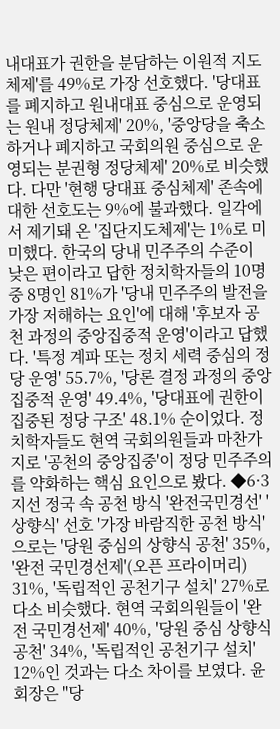내대표가 권한을 분담하는 이원적 지도체제'를 49%로 가장 선호했다. '당대표를 폐지하고 원내대표 중심으로 운영되는 원내 정당체제' 20%, '중앙당을 축소하거나 폐지하고 국회의원 중심으로 운영되는 분권형 정당체제' 20%로 비슷했다. 다만 '현행 당대표 중심체제' 존속에 대한 선호도는 9%에 불과했다. 일각에서 제기돼 온 '집단지도체제'는 1%로 미미했다. 한국의 당내 민주주의 수준이 낮은 편이라고 답한 정치학자들의 10명 중 8명인 81%가 '당내 민주주의 발전을 가장 저해하는 요인'에 대해 '후보자 공천 과정의 중앙집중적 운영'이라고 답했다. '특정 계파 또는 정치 세력 중심의 정당 운영' 55.7%, '당론 결정 과정의 중앙집중적 운영' 49.4%, '당대표에 권한이 집중된 정당 구조' 48.1% 순이었다. 정치학자들도 현역 국회의원들과 마찬가지로 '공천의 중앙집중'이 정당 민주주의를 약화하는 핵심 요인으로 봤다. ◆6·3 지선 정국 속 공천 방식 '완전국민경선' '상향식' 선호 '가장 바람직한 공천 방식'으로는 '당원 중심의 상향식 공천' 35%, '완전 국민경선제'(오픈 프라이머리) 31%, '독립적인 공천기구 설치' 27%로 다소 비슷했다. 현역 국회의원들이 '완전 국민경선제' 40%, '당원 중심 상향식 공천' 34%, '독립적인 공천기구 설치' 12%인 것과는 다소 차이를 보였다. 윤 회장은 "당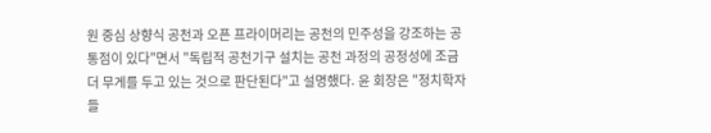원 중심 상향식 공천과 오픈 프라이머리는 공천의 민주성을 강조하는 공통점이 있다"면서 "독립적 공천기구 설치는 공천 과정의 공정성에 조금 더 무게를 두고 있는 것으로 판단된다"고 설명했다. 윤 회장은 "정치학자들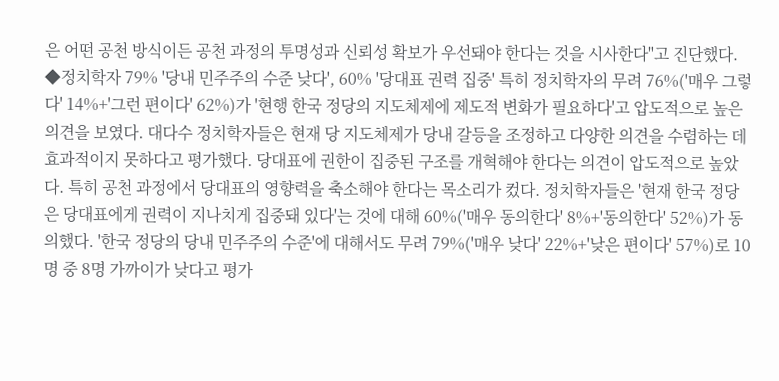은 어떤 공천 방식이든 공천 과정의 투명성과 신뢰성 확보가 우선돼야 한다는 것을 시사한다"고 진단했다. ◆정치학자 79% '당내 민주주의 수준 낮다', 60% '당대표 권력 집중' 특히 정치학자의 무려 76%('매우 그렇다' 14%+'그런 편이다' 62%)가 '현행 한국 정당의 지도체제에 제도적 변화가 필요하다'고 압도적으로 높은 의견을 보였다. 대다수 정치학자들은 현재 당 지도체제가 당내 갈등을 조정하고 다양한 의견을 수렴하는 데 효과적이지 못하다고 평가했다. 당대표에 권한이 집중된 구조를 개혁해야 한다는 의견이 압도적으로 높았다. 특히 공천 과정에서 당대표의 영향력을 축소해야 한다는 목소리가 컸다. 정치학자들은 '현재 한국 정당은 당대표에게 권력이 지나치게 집중돼 있다'는 것에 대해 60%('매우 동의한다' 8%+'동의한다' 52%)가 동의했다. '한국 정당의 당내 민주주의 수준'에 대해서도 무려 79%('매우 낮다' 22%+'낮은 편이다' 57%)로 10명 중 8명 가까이가 낮다고 평가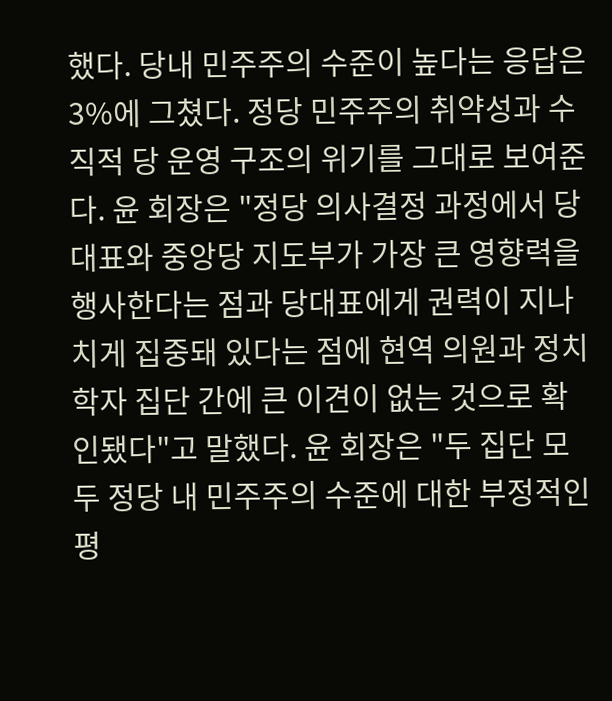했다. 당내 민주주의 수준이 높다는 응답은 3%에 그쳤다. 정당 민주주의 취약성과 수직적 당 운영 구조의 위기를 그대로 보여준다. 윤 회장은 "정당 의사결정 과정에서 당대표와 중앙당 지도부가 가장 큰 영향력을 행사한다는 점과 당대표에게 권력이 지나치게 집중돼 있다는 점에 현역 의원과 정치학자 집단 간에 큰 이견이 없는 것으로 확인됐다"고 말했다. 윤 회장은 "두 집단 모두 정당 내 민주주의 수준에 대한 부정적인 평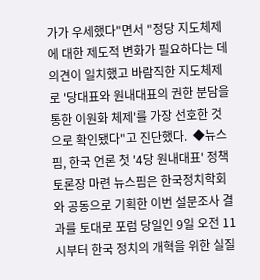가가 우세했다"면서 "정당 지도체제에 대한 제도적 변화가 필요하다는 데 의견이 일치했고 바람직한 지도체제로 '당대표와 원내대표의 권한 분담을 통한 이원화 체제'를 가장 선호한 것으로 확인됐다"고 진단했다.  ◆뉴스핌, 한국 언론 첫 '4당 원내대표' 정책 토론장 마련 뉴스핌은 한국정치학회와 공동으로 기획한 이번 설문조사 결과를 토대로 포럼 당일인 9일 오전 11시부터 한국 정치의 개혁을 위한 실질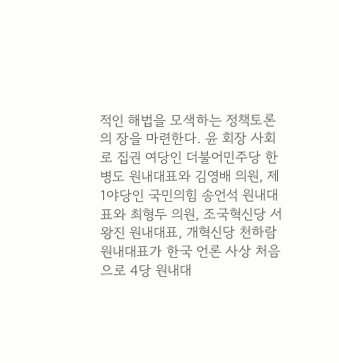적인 해법을 모색하는 정책토론의 장을 마련한다. 윤 회장 사회로 집권 여당인 더불어민주당 한병도 원내대표와 김영배 의원, 제1야당인 국민의힘 송언석 원내대표와 최형두 의원, 조국혁신당 서왕진 원내대표, 개혁신당 천하람 원내대표가 한국 언론 사상 처음으로 4당 원내대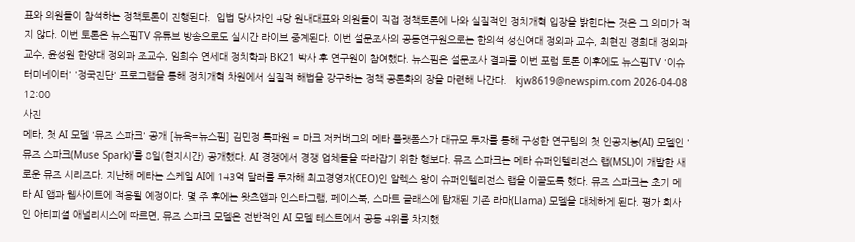표와 의원들이 참석하는 정책토론이 진행된다.  입법 당사자인 4당 원내대표와 의원들이 직접 정책토론에 나와 실질적인 정치개혁 입장을 밝힌다는 것은 그 의미가 적지 않다. 이번 토론은 뉴스핌TV 유튜브 방송으로도 실시간 라이브 중계된다. 이번 설문조사의 공동연구원으로는 한의석 성신여대 정외과 교수, 최현진 경희대 정외과 교수, 윤성원 한양대 정외과 조교수, 임희수 연세대 정치학과 BK21 박사 후 연구원이 참여했다. 뉴스핌은 설문조사 결과를 이번 포럼 토론 이후에도 뉴스핌TV '이슈터미네이터' '정국진단' 프로그램을 통해 정치개혁 차원에서 실질적 해법을 강구하는 정책 공론화의 장을 마련해 나간다.   kjw8619@newspim.com 2026-04-08 12:00
사진
메타, 첫 AI 모델 '뮤즈 스파크' 공개 [뉴욕=뉴스핌] 김민정 특파원 = 마크 저커버그의 메타 플랫폼스가 대규모 투자를 통해 구성한 연구팀의 첫 인공지능(AI) 모델인 '뮤즈 스파크(Muse Spark)'를 8일(현지시간) 공개했다. AI 경쟁에서 경쟁 업체들을 따라잡기 위한 행보다. 뮤즈 스파크는 메타 슈퍼인텔리전스 랩(MSL)이 개발한 새로운 뮤즈 시리즈다. 지난해 메타는 스케일 AI에 143억 달러를 투자해 최고경영자(CEO)인 알렉스 왕이 슈퍼인텔리전스 랩을 이끌도록 했다. 뮤즈 스파크는 초기 메타 AI 앱과 웹사이트에 적용될 예정이다. 몇 주 후에는 왓츠앱과 인스타그램, 페이스북, 스마트 글래스에 탑재된 기존 라마(Llama) 모델을 대체하게 된다. 평가 회사인 아티피셜 애널리시스에 따르면, 뮤즈 스파크 모델은 전반적인 AI 모델 테스트에서 공동 4위를 차지했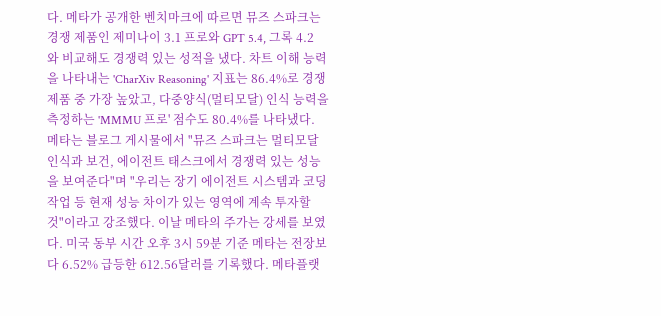다. 메타가 공개한 벤치마크에 따르면 뮤즈 스파크는 경쟁 제품인 제미나이 3.1 프로와 GPT 5.4, 그록 4.2와 비교해도 경쟁력 있는 성적을 냈다. 차트 이해 능력을 나타내는 'CharXiv Reasoning' 지표는 86.4%로 경쟁 제품 중 가장 높았고, 다중양식(멀티모달) 인식 능력을 측정하는 'MMMU 프로' 점수도 80.4%를 나타냈다. 메타는 블로그 게시물에서 "뮤즈 스파크는 멀티모달 인식과 보건, 에이전트 태스크에서 경쟁력 있는 성능을 보여준다"며 "우리는 장기 에이전트 시스템과 코딩 작업 등 현재 성능 차이가 있는 영역에 계속 투자할 것"이라고 강조했다. 이날 메타의 주가는 강세를 보였다. 미국 동부 시간 오후 3시 59분 기준 메타는 전장보다 6.52% 급등한 612.56달러를 기록했다. 메타플랫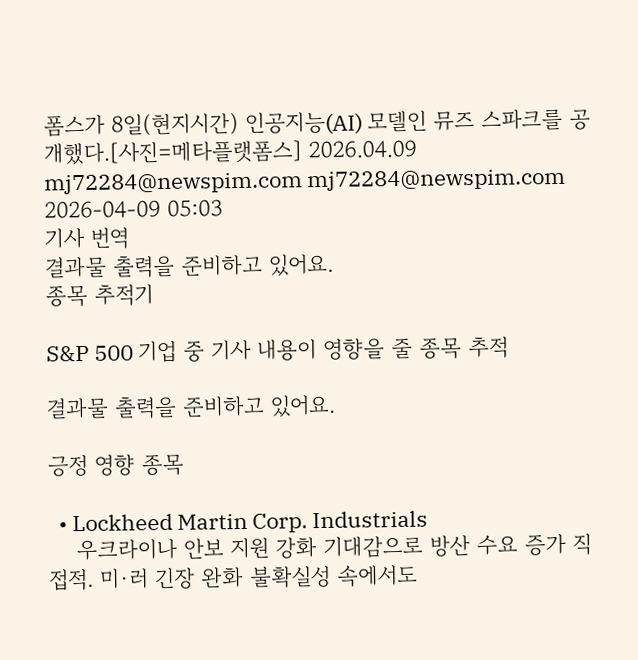폼스가 8일(현지시간) 인공지능(AI) 모델인 뮤즈 스파크를 공개했다.[사진=메타플랫폼스] 2026.04.09 mj72284@newspim.com mj72284@newspim.com 2026-04-09 05:03
기사 번역
결과물 출력을 준비하고 있어요.
종목 추적기

S&P 500 기업 중 기사 내용이 영향을 줄 종목 추적

결과물 출력을 준비하고 있어요.

긍정 영향 종목

  • Lockheed Martin Corp. Industrials
    우크라이나 안보 지원 강화 기대감으로 방산 수요 증가 직접적. 미·러 긴장 완화 불확실성 속에서도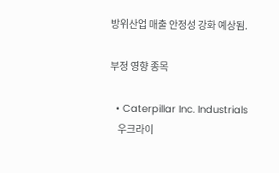방위산업 매출 안정성 강화 예상됨.

부정 영향 종목

  • Caterpillar Inc. Industrials
    우크라이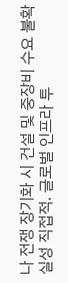나 전쟁 장기화 시 건설 및 중장비 수요 불확실성 직접적. 글로벌 인프라 투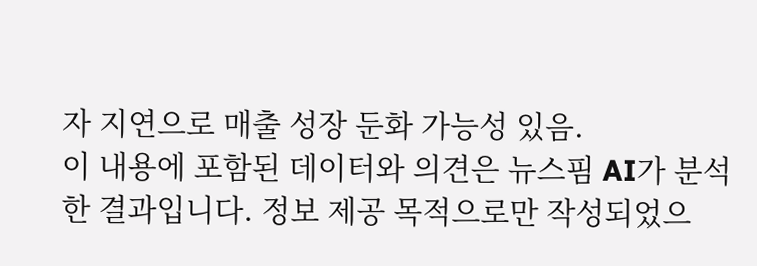자 지연으로 매출 성장 둔화 가능성 있음.
이 내용에 포함된 데이터와 의견은 뉴스핌 AI가 분석한 결과입니다. 정보 제공 목적으로만 작성되었으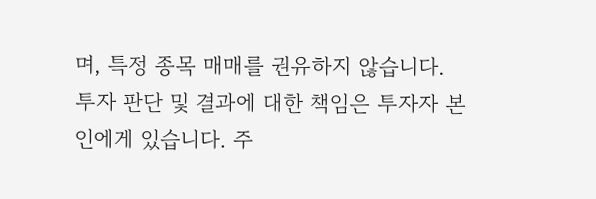며, 특정 종목 매매를 권유하지 않습니다. 투자 판단 및 결과에 대한 책임은 투자자 본인에게 있습니다. 주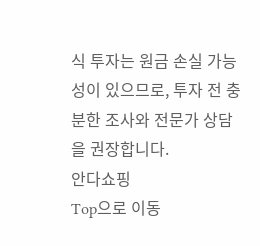식 투자는 원금 손실 가능성이 있으므로, 투자 전 충분한 조사와 전문가 상담을 권장합니다.
안다쇼핑
Top으로 이동